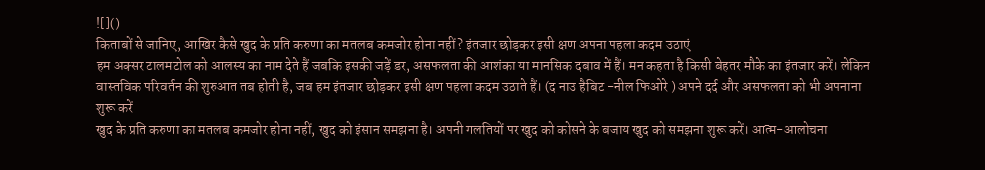![]()
किताबों से जानिए, आखिर कैसे खुद के प्रति करुणा का मतलब कमजोर होना नहीं? इंतजार छोड़कर इसी क्षण अपना पहला कदम उठाएं
हम अक्सर टालमटोल को आलस्य का नाम देते हैं जबकि इसकी जड़ें डर, असफलता की आशंका या मानसिक दबाव में हैं। मन कहता है किसी बेहतर मौके का इंतजार करें। लेकिन वास्तविक परिवर्तन की शुरुआत तब होती है, जब हम इंतजार छोड़कर इसी क्षण पहला कदम उठाते हैं। (द नाउ हैबिट -नील फिओरे ) अपने दर्द और असफलता को भी अपनाना शुरू करें
खुद के प्रति करुणा का मतलब कमजोर होना नहीं, खुद को इंसान समझना है। अपनी गलतियों पर खुद को कोसने के बजाय खुद को समझना शुरू करें। आत्म-आलोचना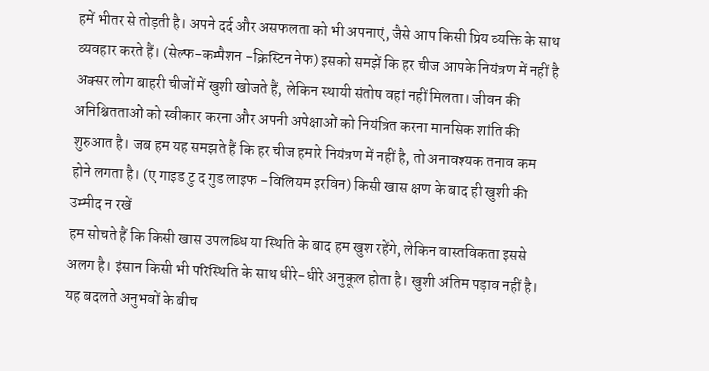हमें भीतर से तोड़ती है। अपने दर्द और असफलता को भी अपनाएं, जैसे आप किसी प्रिय व्यक्ति के साथ व्यवहार करते हैं। (सेल्फ-कम्पैशन -क्रिस्टिन नेफ) इसको समझें कि हर चीज आपके नियंत्रण में नहीं है
अक्सर लोग बाहरी चीजों में खुशी खोजते हैं, लेकिन स्थायी संतोष वहां नहीं मिलता। जीवन की अनिश्चितताओं को स्वीकार करना और अपनी अपेक्षाओं को नियंत्रित करना मानसिक शांति की शुरुआत है। जब हम यह समझते हैं कि हर चीज हमारे नियंत्रण में नहीं है, तो अनावश्यक तनाव कम होने लगता है। (ए गाइड टु द गुड लाइफ -विलियम इरविन) किसी खास क्षण के बाद ही खुशी की उम्मीद न रखें
हम सोचते हैं कि किसी खास उपलब्धि या स्थिति के बाद हम खुश रहेंगे, लेकिन वास्तविकता इससे अलग है। इंसान किसी भी परिस्थिति के साथ धीरे-धीरे अनुकूल होता है। खुशी अंतिम पड़ाव नहीं है। यह बदलते अनुभवों के बीच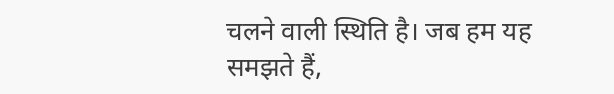चलने वाली स्थिति है। जब हम यह समझते हैं,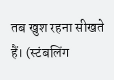तब खुश रहना सीखते हैं। (स्टंबलिंग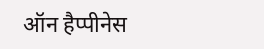ऑन हैप्पीनेस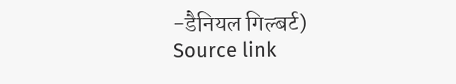-डैनियल गिल्बर्ट)
Source link